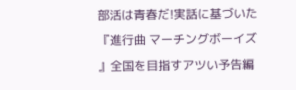部活は青春だ!実話に基づいた『進行曲 マーチングボーイズ 』全国を目指すアツい予告編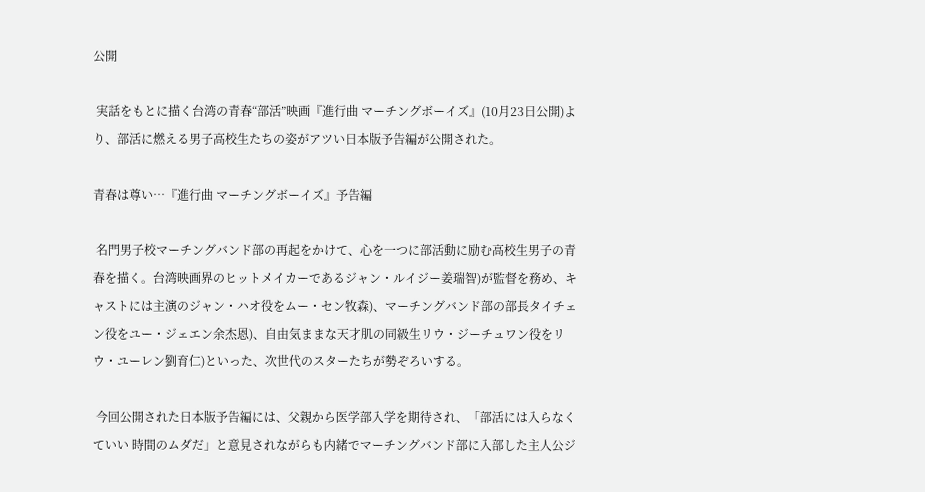公開

 実話をもとに描く台湾の青春“部活”映画『進行曲 マーチングボーイズ』(10月23日公開)より、部活に燃える男子高校生たちの姿がアツい日本版予告編が公開された。

青春は尊い…『進行曲 マーチングボーイズ』予告編

 名門男子校マーチングバンド部の再起をかけて、心を一つに部活動に励む高校生男子の青春を描く。台湾映画界のヒットメイカーであるジャン・ルイジー姜瑞智)が監督を務め、キャストには主演のジャン・ハオ役をムー・セン牧森)、マーチングバンド部の部長タイチェン役をユー・ジェエン余杰恩)、自由気ままな天才肌の同級生リウ・ジーチュワン役をリウ・ユーレン劉育仁)といった、次世代のスターたちが勢ぞろいする。

 今回公開された日本版予告編には、父親から医学部入学を期待され、「部活には入らなくていい 時間のムダだ」と意見されながらも内緒でマーチングバンド部に入部した主人公ジ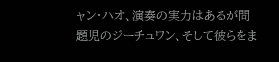ャン・ハオ、演奏の実力はあるが問題児のジーチュワン、そして彼らをま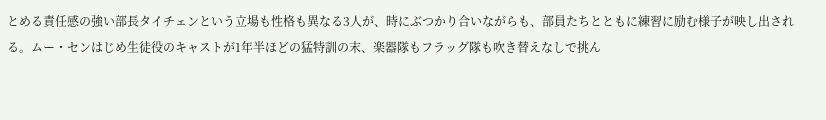とめる責任感の強い部長タイチェンという立場も性格も異なる3人が、時にぶつかり合いながらも、部員たちとともに練習に励む様子が映し出される。ムー・センはじめ生徒役のキャストが1年半ほどの猛特訓の末、楽器隊もフラッグ隊も吹き替えなしで挑ん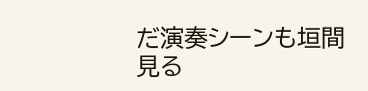だ演奏シーンも垣間見る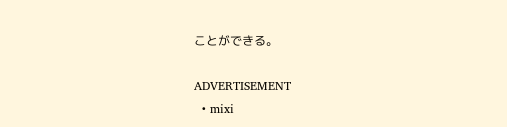ことができる。

ADVERTISEMENT
  • mixi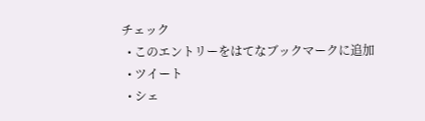チェック
  • このエントリーをはてなブックマークに追加
  • ツイート
  • シェ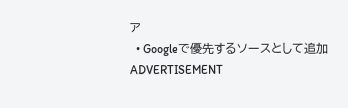ア
  • Googleで優先するソースとして追加
ADVERTISEMENT